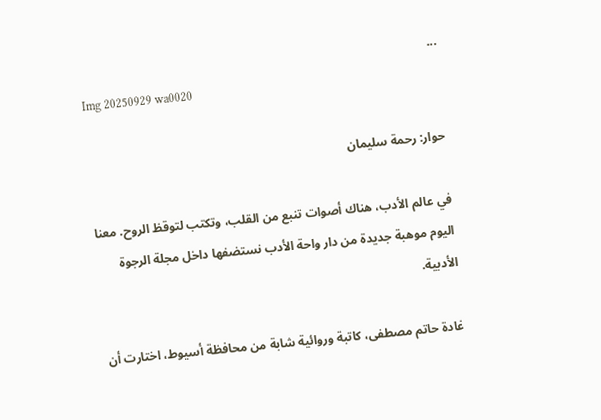...
Img 20250929 wa0020

حوار: رحمة سليمان

في عالم الأدب، هناك أصوات تنبع من القلب، وتكتب لتوقظ الروح. معنا اليوم موهبة جديدة من دار واحة الأدب نستضفها داخل مجلة الرجوة الأدبية.

غادة حاتم مصطفى، كاتبة وروائية شابة من محافظة أسيوط، اختارت أن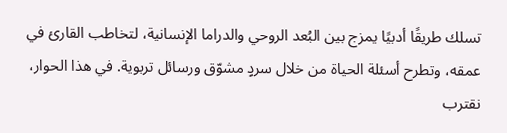تسلك طريقًا أدبيًا يمزج بين البُعد الروحي والدراما الإنسانية، لتخاطب القارئ في عمقه، وتطرح أسئلة الحياة من خلال سردٍ مشوّق ورسائل تربوية. في هذا الحوار، نقترب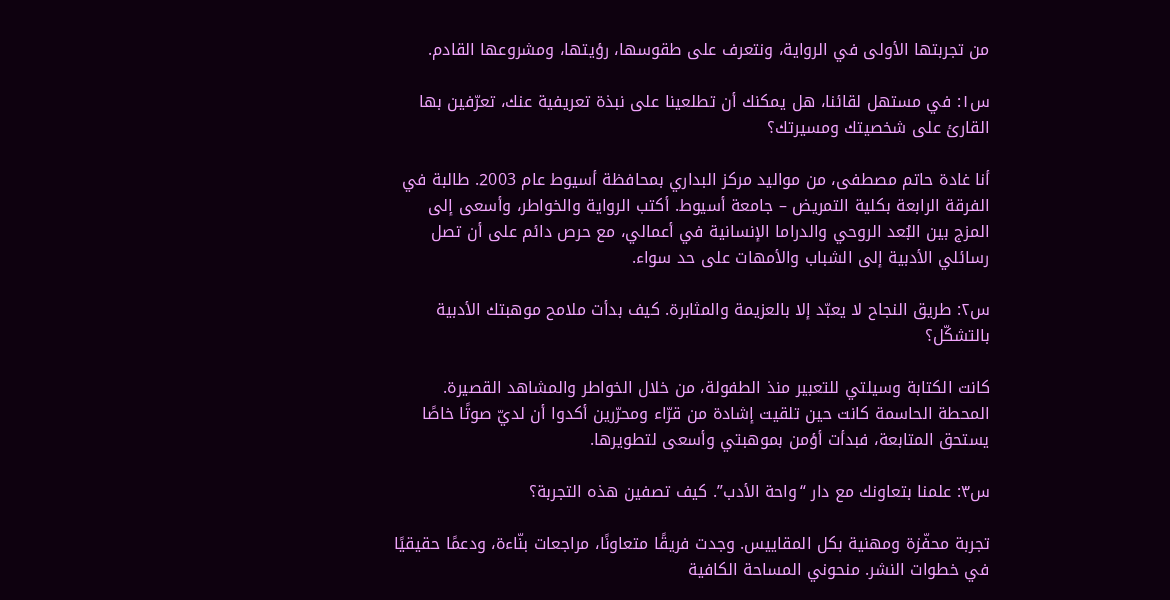من تجربتها الأولى في الرواية، ونتعرف على طقوسها، رؤيتها، ومشروعها القادم.

س١: في مستهل لقائنا، هل يمكنك أن تطلعينا على نبذة تعريفية عنك، تعرّفين بها القارئ على شخصيتك ومسيرتك؟

أنا غادة حاتم مصطفى، من مواليد مركز البداري بمحافظة أسيوط عام 2003. طالبة في الفرقة الرابعة بكلية التمريض – جامعة أسيوط. أكتب الرواية والخواطر، وأسعى إلى المزج بين البُعد الروحي والدراما الإنسانية في أعمالي، مع حرص دائم على أن تصل رسائلي الأدبية إلى الشباب والأمهات على حد سواء.

س٢: طريق النجاح لا يعبّد إلا بالعزيمة والمثابرة. كيف بدأت ملامح موهبتك الأدبية بالتشكّل؟

كانت الكتابة وسيلتي للتعبير منذ الطفولة، من خلال الخواطر والمشاهد القصيرة. المحطة الحاسمة كانت حين تلقيت إشادة من قرّاء ومحرّرين أكدوا أن لديّ صوتًا خاصًا يستحق المتابعة، فبدأت أؤمن بموهبتي وأسعى لتطويرها.

س٣: علمنا بتعاونك مع دار “واحة الأدب”. كيف تصفين هذه التجربة؟

تجربة محفّزة ومهنية بكل المقاييس. وجدت فريقًا متعاونًا، مراجعات بنّاءة، ودعمًا حقيقيًا في خطوات النشر. منحوني المساحة الكافية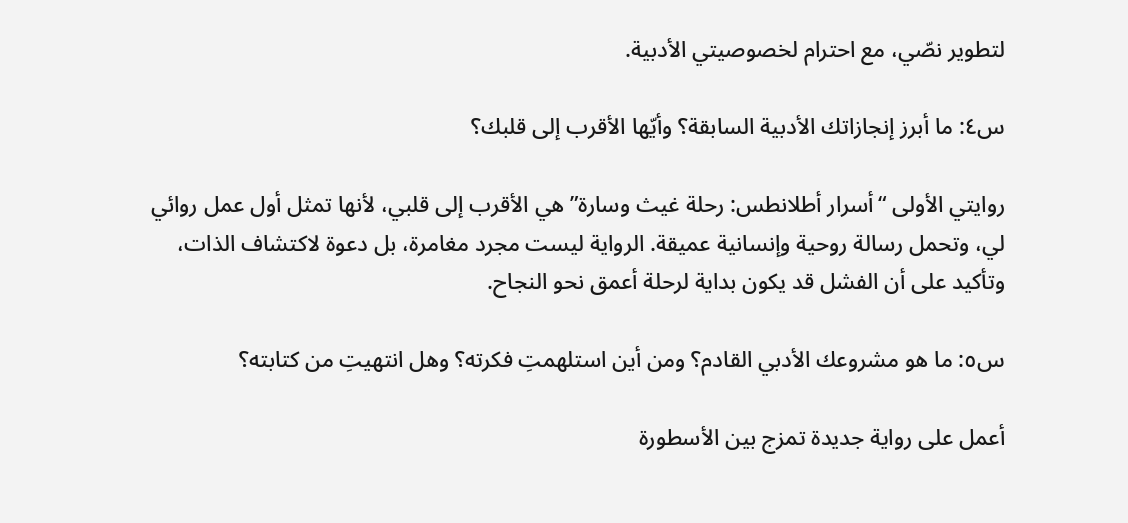لتطوير نصّي، مع احترام لخصوصيتي الأدبية.

س٤: ما أبرز إنجازاتك الأدبية السابقة؟ وأيّها الأقرب إلى قلبك؟

روايتي الأولى “أسرار أطلانطس: رحلة غيث وسارة” هي الأقرب إلى قلبي، لأنها تمثل أول عمل روائي لي، وتحمل رسالة روحية وإنسانية عميقة. الرواية ليست مجرد مغامرة، بل دعوة لاكتشاف الذات، وتأكيد على أن الفشل قد يكون بداية لرحلة أعمق نحو النجاح.

س٥: ما هو مشروعك الأدبي القادم؟ ومن أين استلهمتِ فكرته؟ وهل انتهيتِ من كتابته؟

أعمل على رواية جديدة تمزج بين الأسطورة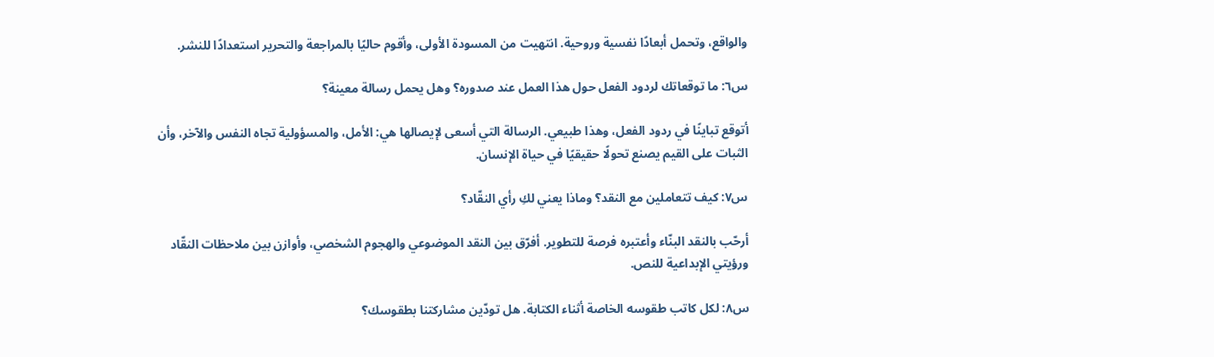والواقع، وتحمل أبعادًا نفسية وروحية. انتهيت من المسودة الأولى، وأقوم حاليًا بالمراجعة والتحرير استعدادًا للنشر.

س٦: ما توقعاتك لردود الفعل حول هذا العمل عند صدوره؟ وهل يحمل رسالة معينة؟

أتوقع تباينًا في ردود الفعل، وهذا طبيعي. الرسالة التي أسعى لإيصالها هي: الأمل، والمسؤولية تجاه النفس والآخر، وأن الثبات على القيم يصنع تحولًا حقيقيًا في حياة الإنسان.

س٧: كيف تتعاملين مع النقد؟ وماذا يعني لكِ رأي النقّاد؟

أرحّب بالنقد البنّاء وأعتبره فرصة للتطوير. أفرّق بين النقد الموضوعي والهجوم الشخصي، وأوازن بين ملاحظات النقّاد ورؤيتي الإبداعية للنص.

س٨: لكل كاتب طقوسه الخاصة أثناء الكتابة. هل تودّين مشاركتنا بطقوسك؟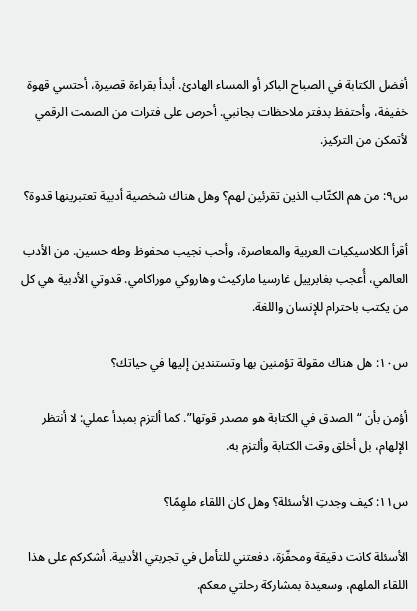أفضل الكتابة في الصباح الباكر أو المساء الهادئ. أبدأ بقراءة قصيرة، أحتسي قهوة خفيفة، وأحتفظ بدفتر ملاحظات بجانبي. أحرص على فترات من الصمت الرقمي لأتمكن من التركيز.

س٩: من هم الكتّاب الذين تقرئين لهم؟ وهل هناك شخصية أدبية تعتبرينها قدوة؟

أقرأ الكلاسيكيات العربية والمعاصرة، وأحب نجيب محفوظ وطه حسين. من الأدب العالمي، أُعجب بغابرييل غارسيا ماركيث وهاروكي موراكامي. قدوتي الأدبية هي كل من يكتب باحترام للإنسان واللغة.

س١٠: هل هناك مقولة تؤمنين بها وتستندين إليها في حياتك؟

أؤمن بأن “الصدق في الكتابة هو مصدر قوتها”. كما ألتزم بمبدأ عملي: لا أنتظر الإلهام، بل أخلق وقت الكتابة وألتزم به.

س١١: كيف وجدتِ الأسئلة؟ وهل كان اللقاء ملهِمًا؟

الأسئلة كانت دقيقة ومحفّزة، دفعتني للتأمل في تجربتي الأدبية. أشكركم على هذا اللقاء الملهم، وسعيدة بمشاركة رحلتي معكم.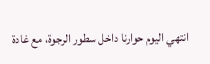انتهي اليوم حوارنا داخل سطور الرجوة، مع غادة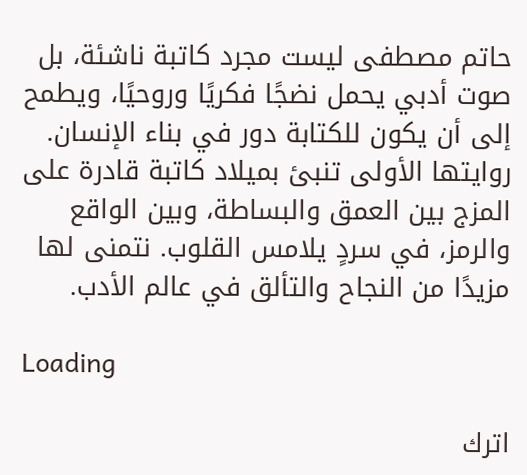حاتم مصطفى ليست مجرد كاتبة ناشئة، بل صوت أدبي يحمل نضجًا فكريًا وروحيًا، ويطمح إلى أن يكون للكتابة دور في بناء الإنسان. روايتها الأولى تنبئ بميلاد كاتبة قادرة على المزج بين العمق والبساطة، وبين الواقع والرمز، في سردٍ يلامس القلوب. نتمنى لها مزيدًا من النجاح والتألق في عالم الأدب.

Loading

اترك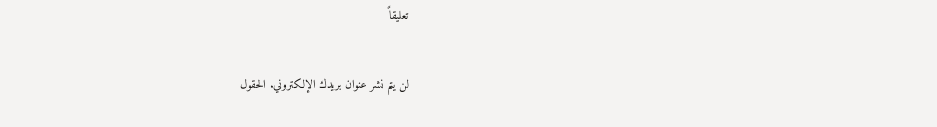تعليقاً

لن يتم نشر عنوان بريدك الإلكتروني. الحقول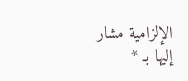الإلزامية مشار إليها بـ *